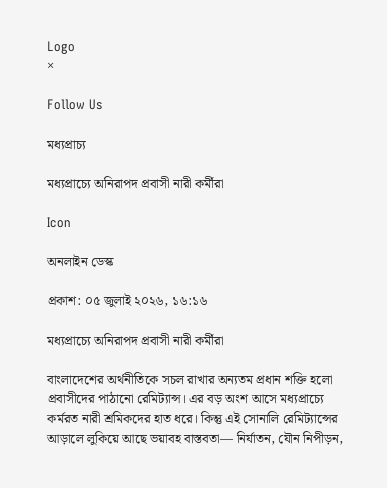Logo
×

Follow Us

মধ্যপ্রাচ্য

মধ্যপ্রাচ্যে অনিরাপদ প্রবাসী নারী কর্মীরা

Icon

অনলাইন ডেস্ক

প্রকাশ: ০৫ জুলাই ২০২৬, ১৬:১৬

মধ্যপ্রাচ্যে অনিরাপদ প্রবাসী নারী কর্মীরা

বাংলাদেশের অর্থনীতিকে সচল রাখার অন্যতম প্রধান শক্তি হলো প্রবাসীদের পাঠানো রেমিট্যান্স। এর বড় অংশ আসে মধ্যপ্রাচ্যে কর্মরত নারী শ্রমিকদের হাত ধরে। কিন্তু এই সোনালি রেমিট্যান্সের আড়ালে লুকিয়ে আছে ভয়াবহ বাস্তবতা— নির্যাতন, যৌন নিপীড়ন,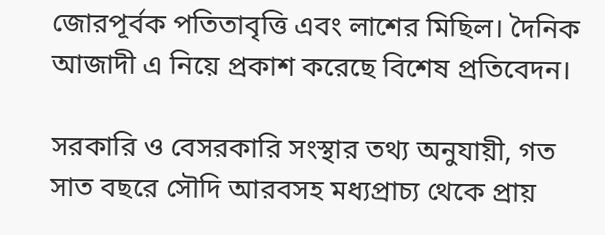জোরপূর্বক পতিতাবৃত্তি এবং লাশের মিছিল। দৈনিক আজাদী এ নিয়ে প্রকাশ করেছে বিশেষ প্রতিবেদন।

সরকারি ও বেসরকারি সংস্থার তথ্য অনুযায়ী, গত সাত বছরে সৌদি আরবসহ মধ্যপ্রাচ্য থেকে প্রায়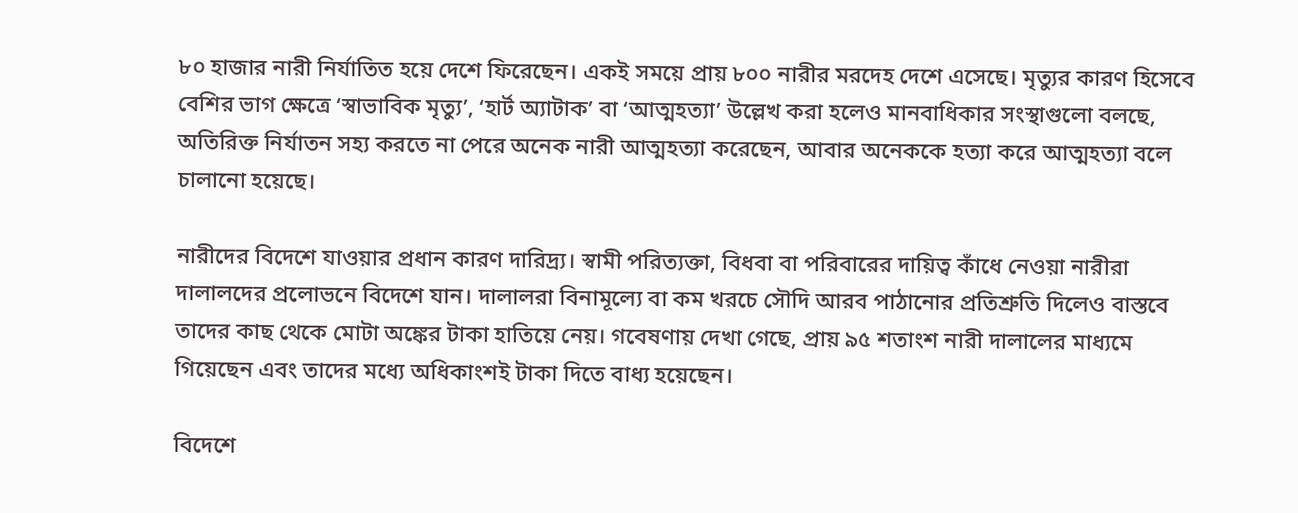৮০ হাজার নারী নির্যাতিত হয়ে দেশে ফিরেছেন। একই সময়ে প্রায় ৮০০ নারীর মরদেহ দেশে এসেছে। মৃত্যুর কারণ হিসেবে বেশির ভাগ ক্ষেত্রে ‘স্বাভাবিক মৃত্যু’, ‘হার্ট অ্যাটাক’ বা ‘আত্মহত্যা’ উল্লেখ করা হলেও মানবাধিকার সংস্থাগুলো বলছে, অতিরিক্ত নির্যাতন সহ্য করতে না পেরে অনেক নারী আত্মহত্যা করেছেন, আবার অনেককে হত্যা করে আত্মহত্যা বলে চালানো হয়েছে।

নারীদের বিদেশে যাওয়ার প্রধান কারণ দারিদ্র্য। স্বামী পরিত্যক্তা, বিধবা বা পরিবারের দায়িত্ব কাঁধে নেওয়া নারীরা দালালদের প্রলোভনে বিদেশে যান। দালালরা বিনামূল্যে বা কম খরচে সৌদি আরব পাঠানোর প্রতিশ্রুতি দিলেও বাস্তবে তাদের কাছ থেকে মোটা অঙ্কের টাকা হাতিয়ে নেয়। গবেষণায় দেখা গেছে, প্রায় ৯৫ শতাংশ নারী দালালের মাধ্যমে গিয়েছেন এবং তাদের মধ্যে অধিকাংশই টাকা দিতে বাধ্য হয়েছেন।

বিদেশে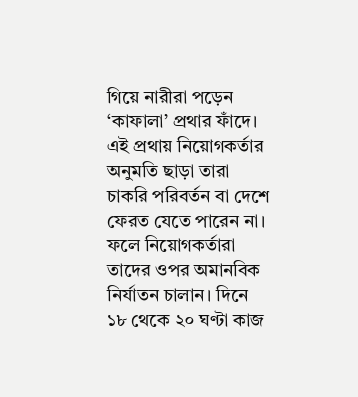গিয়ে নারীরা পড়েন ‘কাফালা’ প্রথার ফাঁদে। এই প্রথায় নিয়োগকর্তার অনুমতি ছাড়া তারা চাকরি পরিবর্তন বা দেশে ফেরত যেতে পারেন না। ফলে নিয়োগকর্তারা তাদের ওপর অমানবিক নির্যাতন চালান। দিনে ১৮ থেকে ২০ ঘণ্টা কাজ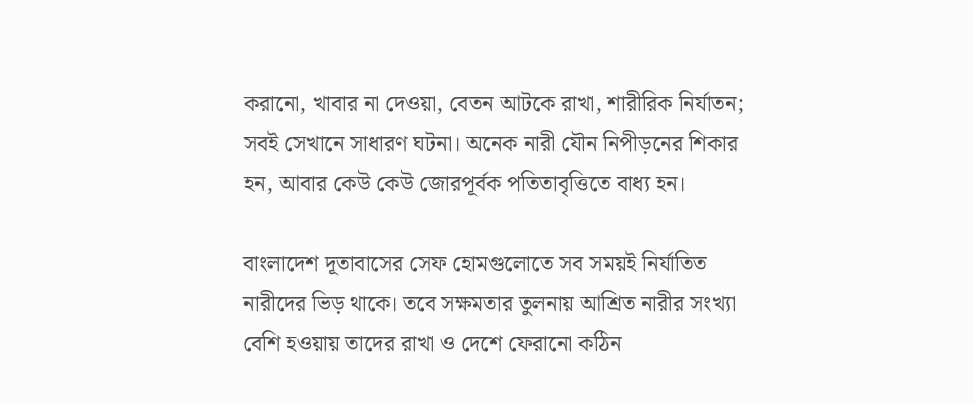করানো, খাবার না দেওয়া, বেতন আটকে রাখা, শারীরিক নির্যাতন; সবই সেখানে সাধারণ ঘটনা। অনেক নারী যৌন নিপীড়নের শিকার হন, আবার কেউ কেউ জোরপূর্বক পতিতাবৃত্তিতে বাধ্য হন।

বাংলাদেশ দূতাবাসের সেফ হোমগুলোতে সব সময়ই নির্যাতিত নারীদের ভিড় থাকে। তবে সক্ষমতার তুলনায় আশ্রিত নারীর সংখ্যা বেশি হওয়ায় তাদের রাখা ও দেশে ফেরানো কঠিন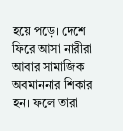হয়ে পড়ে। দেশে ফিরে আসা নারীরা আবার সামাজিক অবমাননার শিকার হন। ফলে তারা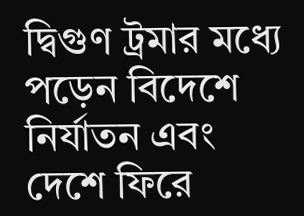দ্বিগুণ ট্রমার মধ্যে পড়েন বিদেশে নির্যাতন এবং দেশে ফিরে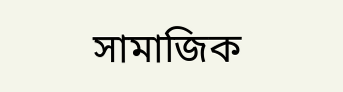সামাজিক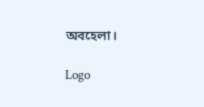অবহেলা।

Logo